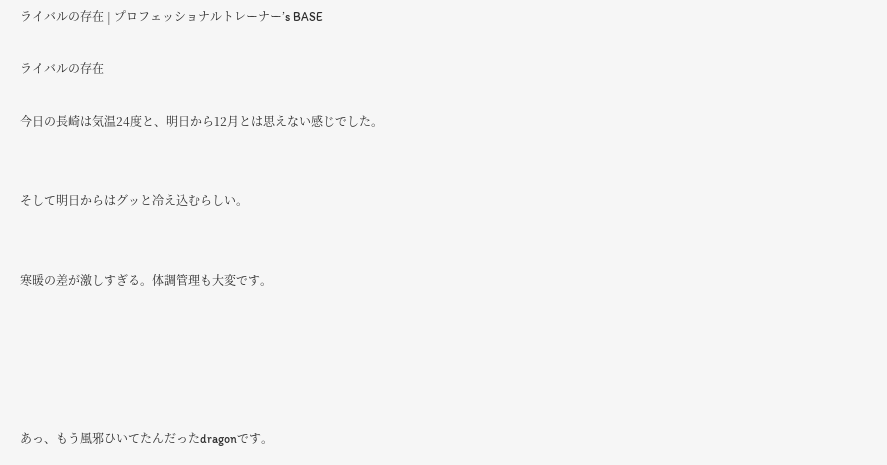ライバルの存在 | プロフェッショナルトレーナー’s BASE

ライバルの存在

今日の長崎は気温24度と、明日から12月とは思えない感じでした。


そして明日からはグッと冷え込むらしい。


寒暖の差が激しすぎる。体調管理も大変です。





あっ、もう風邪ひいてたんだったdragonです。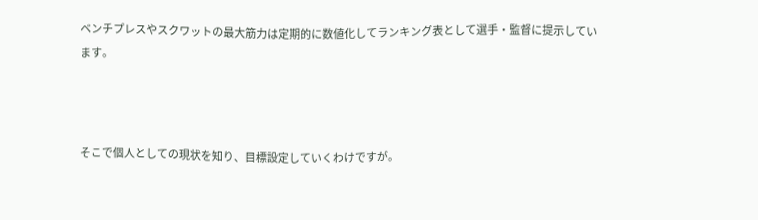ベンチプレスやスクワットの最大筋力は定期的に数値化してランキング表として選手・監督に提示しています。



そこで個人としての現状を知り、目標設定していくわけですが。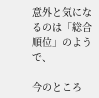意外と気になるのは「総合順位」のようで、

今のところ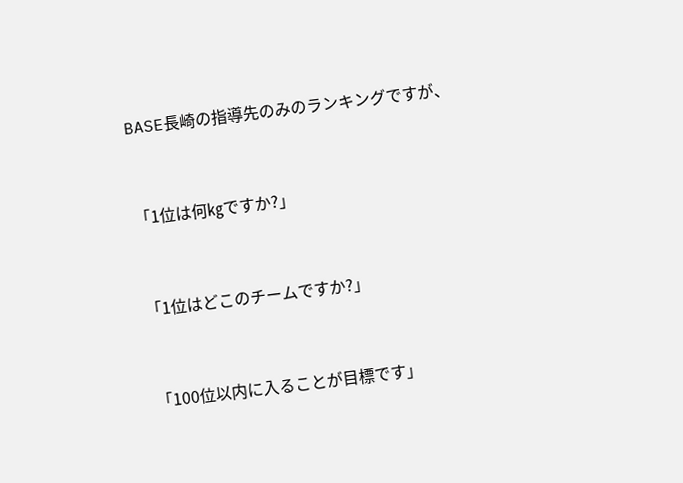BASE長崎の指導先のみのランキングですが、


「1位は何㎏ですか?」


「1位はどこのチームですか?」


「100位以内に入ることが目標です」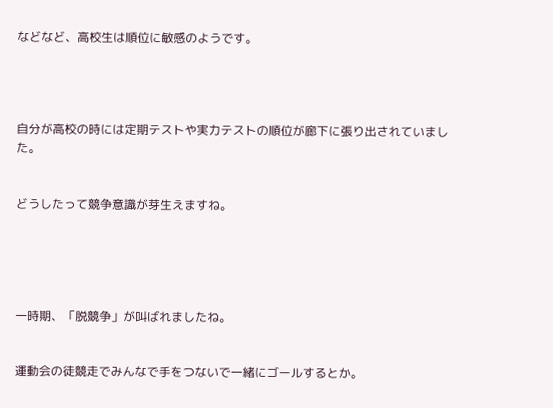などなど、高校生は順位に敏感のようです。




自分が高校の時には定期テストや実力テストの順位が廊下に張り出されていました。


どうしたって競争意識が芽生えますね。





一時期、「脱競争」が叫ばれましたね。


運動会の徒競走でみんなで手をつないで一緒にゴールするとか。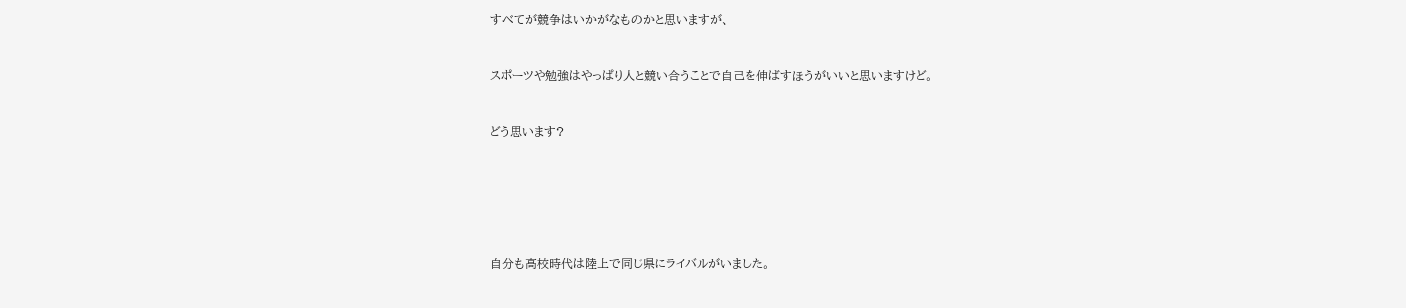すべてが競争はいかがなものかと思いますが、


スポーツや勉強はやっぱり人と競い合うことで自己を伸ばすほうがいいと思いますけど。


どう思います?






自分も高校時代は陸上で同じ県にライバルがいました。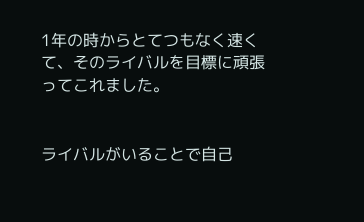1年の時からとてつもなく速くて、そのライバルを目標に頑張ってこれました。


ライバルがいることで自己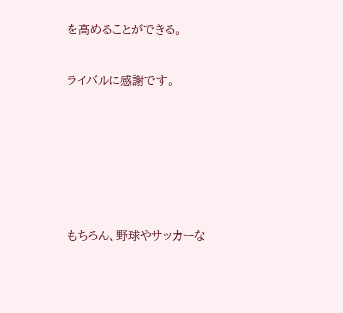を高めることができる。

ライバルに感謝です。





もちろん、野球やサッカーな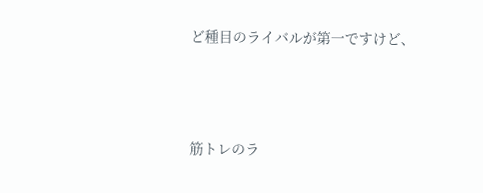ど種目のライバルが第一ですけど、



筋トレのラ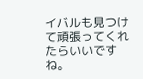イバルも見つけて頑張ってくれたらいいですね。